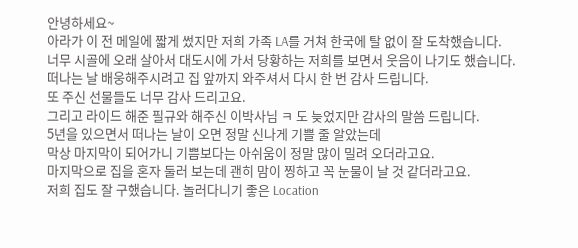안녕하세요~
아라가 이 전 메일에 짧게 썼지만 저희 가족 LA를 거쳐 한국에 탈 없이 잘 도착했습니다.
너무 시골에 오래 살아서 대도시에 가서 당황하는 저희를 보면서 웃음이 나기도 했습니다.
떠나는 날 배웅해주시려고 집 앞까지 와주셔서 다시 한 번 감사 드립니다.
또 주신 선물들도 너무 감사 드리고요.
그리고 라이드 해준 필규와 해주신 이박사님 ㅋ 도 늦었지만 감사의 말씀 드립니다.
5년을 있으면서 떠나는 날이 오면 정말 신나게 기쁠 줄 알았는데
막상 마지막이 되어가니 기쁨보다는 아쉬움이 정말 많이 밀려 오더라고요.
마지막으로 집을 혼자 둘러 보는데 괜히 맘이 찡하고 꼭 눈물이 날 것 같더라고요.
저희 집도 잘 구했습니다. 놀러다니기 좋은 Location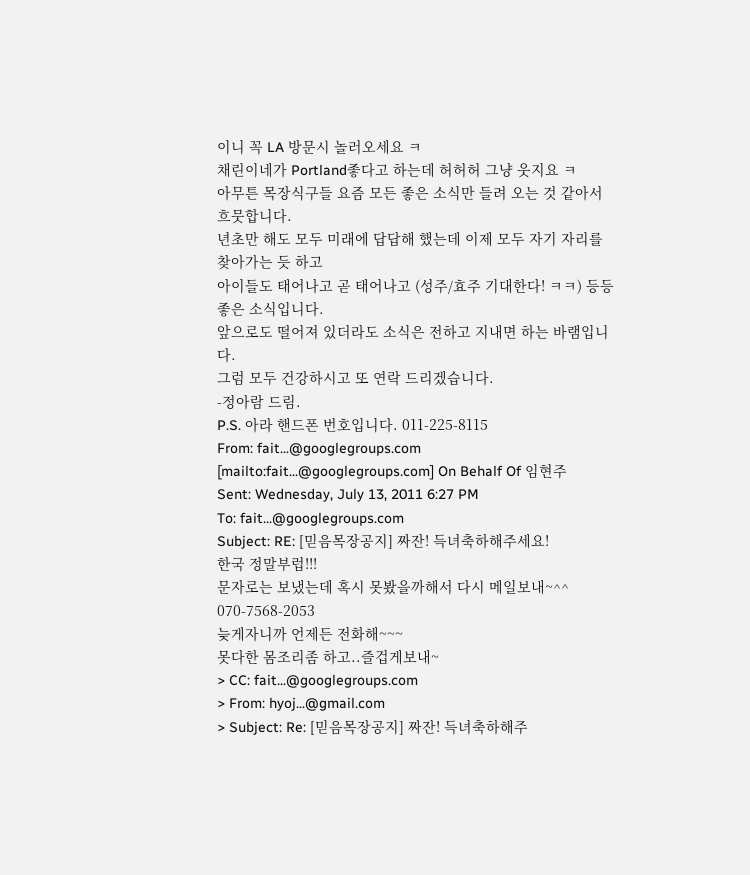이니 꼭 LA 방문시 놀러오세요 ㅋ
채린이네가 Portland좋다고 하는데 허허허 그냥 웃지요 ㅋ
아무튼 목장식구들 요즘 모든 좋은 소식만 들려 오는 것 같아서 흐뭇합니다.
년초만 해도 모두 미래에 답답해 했는데 이제 모두 자기 자리를 찾아가는 듯 하고
아이들도 태어나고 곧 태어나고 (성주/효주 기대한다! ㅋㅋ) 등등 좋은 소식입니다.
앞으로도 떨어져 있더라도 소식은 전하고 지내면 하는 바램입니다.
그럼 모두 건강하시고 또 연락 드리겠습니다.
-정아람 드림.
P.S. 아라 핸드폰 번호입니다. 011-225-8115
From: fait...@googlegroups.com [mailto:fait...@googlegroups.com] On Behalf Of 임현주
Sent: Wednesday, July 13, 2011 6:27 PM
To: fait...@googlegroups.com
Subject: RE: [믿음목장공지] 짜잔! 득녀축하해주세요!
한국 정말부럽!!!
문자로는 보냈는데 혹시 못봤을까해서 다시 메일보내~^^
070-7568-2053
늦게자니까 언제든 전화해~~~
못다한 몸조리좀 하고..즐겁게보내~
> CC: fait...@googlegroups.com
> From: hyoj...@gmail.com
> Subject: Re: [믿음목장공지] 짜잔! 득녀축하해주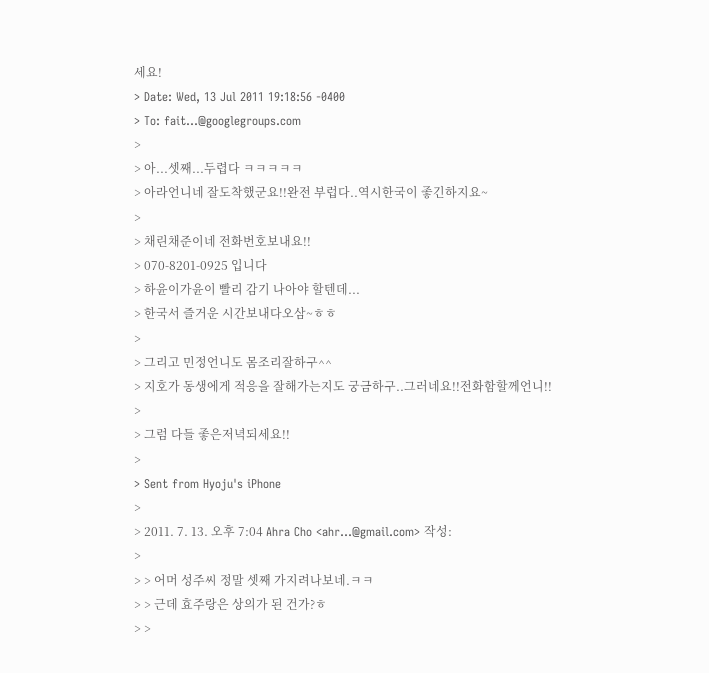세요!
> Date: Wed, 13 Jul 2011 19:18:56 -0400
> To: fait...@googlegroups.com
>
> 아...셋째...두렵다 ㅋㅋㅋㅋㅋ
> 아라언니네 잘도착했군요!!완전 부럽다..역시한국이 좋긴하지요~
>
> 채린채준이네 전화번호보내요!!
> 070-8201-0925 입니다
> 하윤이가윤이 빨리 감기 나아야 할텐데...
> 한국서 즐거운 시간보내다오삼~ㅎㅎ
>
> 그리고 민정언니도 몸조리잘하구^^
> 지호가 동생에게 적응을 잘해가는지도 궁금하구..그러네요!!전화함할께언니!!
>
> 그럼 다들 좋은저녁되세요!!
>
> Sent from Hyoju's iPhone
>
> 2011. 7. 13. 오후 7:04 Ahra Cho <ahr...@gmail.com> 작성:
>
> > 어머 성주씨 정말 셋째 가지려나보네.ㅋㅋ
> > 근데 효주랑은 상의가 된 건가?ㅎ
> >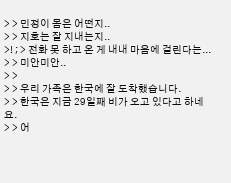> > 민정이 몸은 어떤지..
> > 지호는 잘 지내는지..
>! ; > 전화 못 하고 온 게 내내 마음에 걸린다는...
> > 미안미안..
> >
> > 우리 가족은 한국에 잘 도착했습니다.
> > 한국은 지금 29일째 비가 오고 있다고 하네요.
> > 어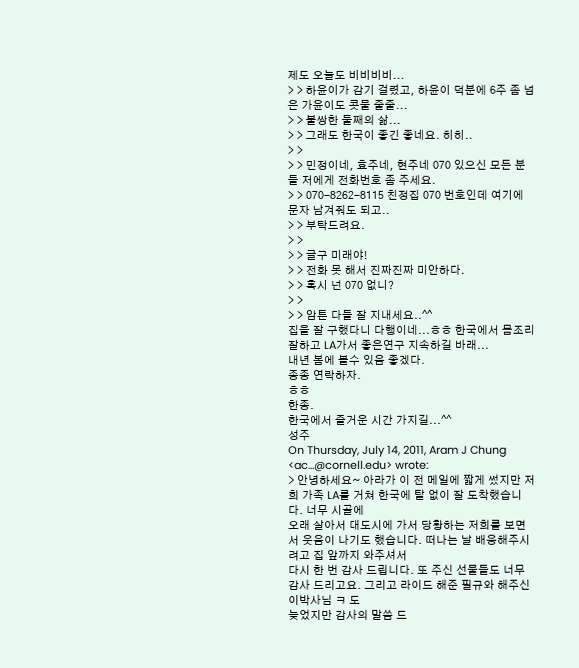제도 오늘도 비비비비...
> > 하윤이가 감기 걸렸고, 하윤이 덕분에 6주 좀 넘은 가윤이도 콧물 줄줄...
> > 불쌍한 둘째의 삶...
> > 그래도 한국이 좋긴 좋네요. 히히..
> >
> > 민정이네, 효주네, 현주네 070 있으신 모든 분들 저에게 전화번호 좀 주세요.
> > 070-8262-8115 친정집 070 번호인데 여기에 문자 남겨줘도 되고..
> > 부탁드려요.
> >
> > 글구 미래야!
> > 전화 못 해서 진짜진짜 미안하다.
> > 혹시 넌 070 없니?
> >
> > 암튼 다들 잘 지내세요..^^
집을 잘 구했다니 다행이네...ㅎㅎ 한국에서 몸조리 잘하고 LA가서 좋은연구 지속하길 바래...
내년 봄에 볼수 있음 좋겠다.
종종 연락하자.
ㅎㅎ
한종.
한국에서 즐거운 시간 가지길...^^
성주
On Thursday, July 14, 2011, Aram J Chung <ac...@cornell.edu> wrote:
> 안녕하세요~ 아라가 이 전 메일에 짧게 썼지만 저희 가족 LA를 거쳐 한국에 탈 없이 잘 도착했습니다. 너무 시골에
오래 살아서 대도시에 가서 당황하는 저희를 보면서 웃음이 나기도 했습니다. 떠나는 날 배웅해주시려고 집 앞까지 와주셔서
다시 한 번 감사 드립니다. 또 주신 선물들도 너무 감사 드리고요. 그리고 라이드 해준 필규와 해주신 이박사님 ㅋ 도
늦었지만 감사의 말씀 드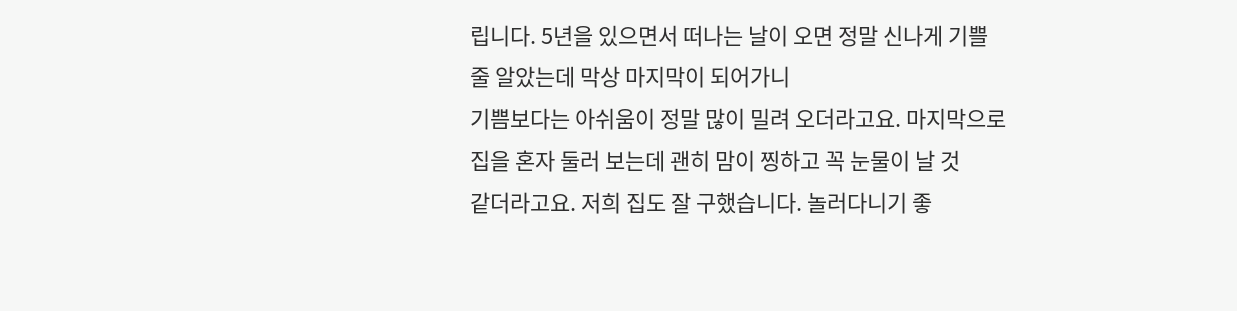립니다. 5년을 있으면서 떠나는 날이 오면 정말 신나게 기쁠 줄 알았는데 막상 마지막이 되어가니
기쁨보다는 아쉬움이 정말 많이 밀려 오더라고요. 마지막으로 집을 혼자 둘러 보는데 괜히 맘이 찡하고 꼭 눈물이 날 것
같더라고요. 저희 집도 잘 구했습니다. 놀러다니기 좋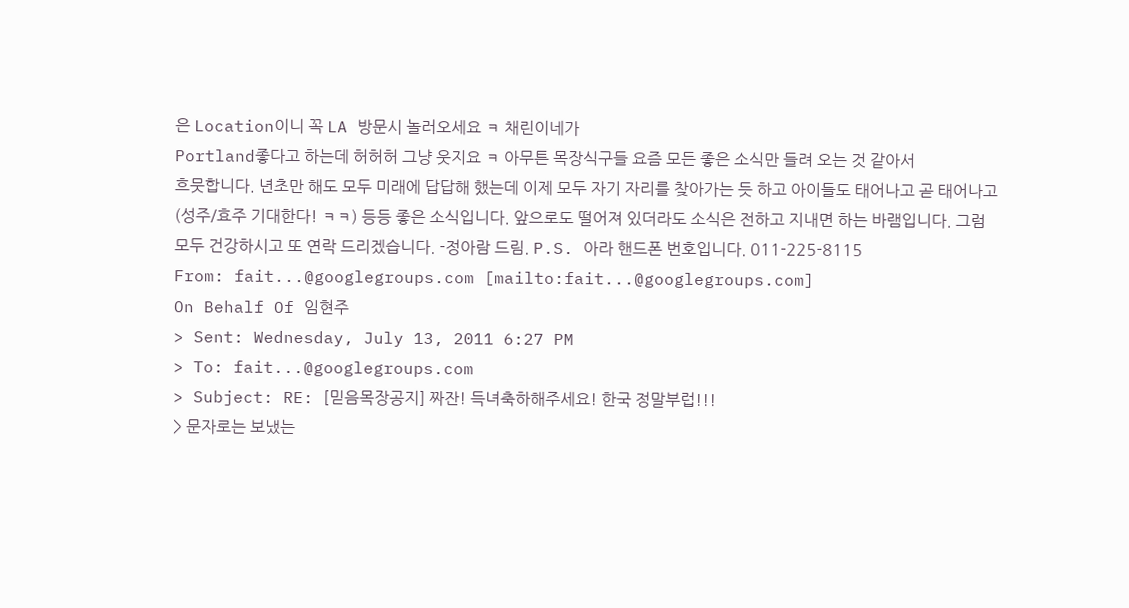은 Location이니 꼭 LA 방문시 놀러오세요 ㅋ 채린이네가
Portland좋다고 하는데 허허허 그냥 웃지요 ㅋ 아무튼 목장식구들 요즘 모든 좋은 소식만 들려 오는 것 같아서
흐뭇합니다. 년초만 해도 모두 미래에 답답해 했는데 이제 모두 자기 자리를 찾아가는 듯 하고 아이들도 태어나고 곧 태어나고
(성주/효주 기대한다! ㅋㅋ) 등등 좋은 소식입니다. 앞으로도 떨어져 있더라도 소식은 전하고 지내면 하는 바램입니다. 그럼
모두 건강하시고 또 연락 드리겠습니다. -정아람 드림. P.S. 아라 핸드폰 번호입니다. 011-225-8115
From: fait...@googlegroups.com [mailto:fait...@googlegroups.com]
On Behalf Of 임현주
> Sent: Wednesday, July 13, 2011 6:27 PM
> To: fait...@googlegroups.com
> Subject: RE: [믿음목장공지] 짜잔! 득녀축하해주세요! 한국 정말부럽!!!
> 문자로는 보냈는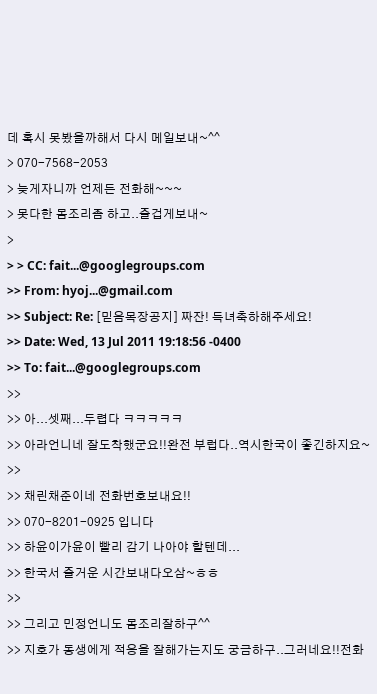데 혹시 못봤을까해서 다시 메일보내~^^
> 070-7568-2053
> 늦게자니까 언제든 전화해~~~
> 못다한 몸조리좀 하고..즐겁게보내~
>
> > CC: fait...@googlegroups.com
>> From: hyoj...@gmail.com
>> Subject: Re: [믿음목장공지] 짜잔! 득녀축하해주세요!
>> Date: Wed, 13 Jul 2011 19:18:56 -0400
>> To: fait...@googlegroups.com
>>
>> 아...셋째...두렵다 ㅋㅋㅋㅋㅋ
>> 아라언니네 잘도착했군요!!완전 부럽다..역시한국이 좋긴하지요~
>>
>> 채린채준이네 전화번호보내요!!
>> 070-8201-0925 입니다
>> 하윤이가윤이 빨리 감기 나아야 할텐데...
>> 한국서 즐거운 시간보내다오삼~ㅎㅎ
>>
>> 그리고 민정언니도 몸조리잘하구^^
>> 지호가 동생에게 적응을 잘해가는지도 궁금하구..그러네요!!전화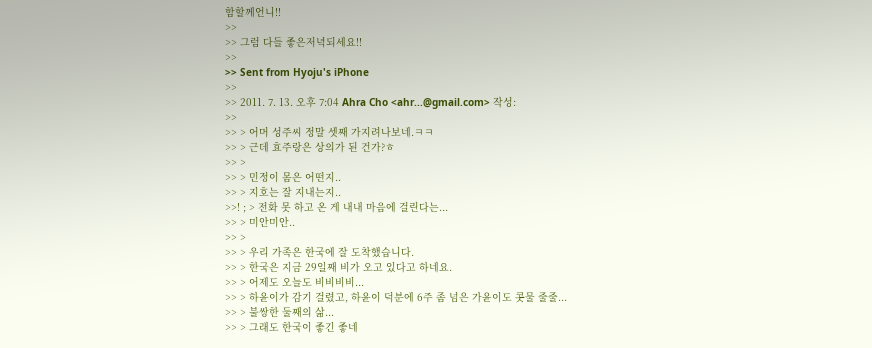함할께언니!!
>>
>> 그럼 다들 좋은저녁되세요!!
>>
>> Sent from Hyoju's iPhone
>>
>> 2011. 7. 13. 오후 7:04 Ahra Cho <ahr...@gmail.com> 작성:
>>
>> > 어머 성주씨 정말 셋째 가지려나보네.ㅋㅋ
>> > 근데 효주랑은 상의가 된 건가?ㅎ
>> >
>> > 민정이 몸은 어떤지..
>> > 지호는 잘 지내는지..
>>! ; > 전화 못 하고 온 게 내내 마음에 걸린다는...
>> > 미안미안..
>> >
>> > 우리 가족은 한국에 잘 도착했습니다.
>> > 한국은 지금 29일째 비가 오고 있다고 하네요.
>> > 어제도 오늘도 비비비비...
>> > 하윤이가 감기 걸렸고, 하윤이 덕분에 6주 좀 넘은 가윤이도 콧물 줄줄...
>> > 불쌍한 둘째의 삶...
>> > 그래도 한국이 좋긴 좋네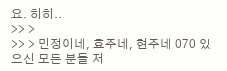요. 히히..
>> >
>> > 민정이네, 효주네, 현주네 070 있으신 모든 분들 저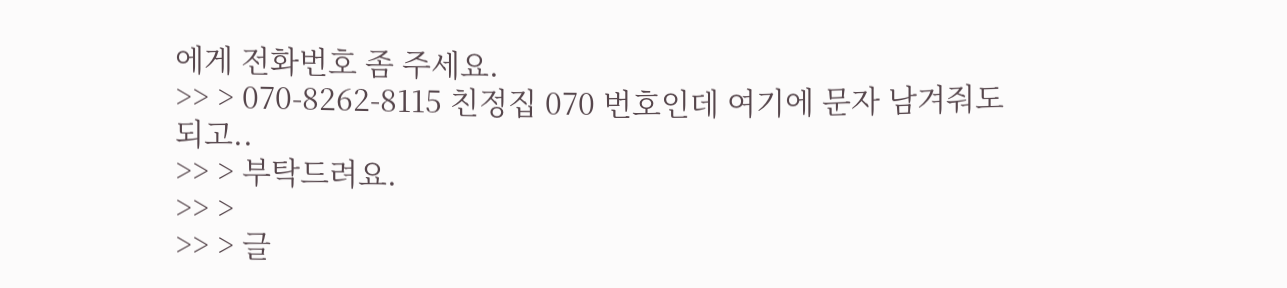에게 전화번호 좀 주세요.
>> > 070-8262-8115 친정집 070 번호인데 여기에 문자 남겨줘도 되고..
>> > 부탁드려요.
>> >
>> > 글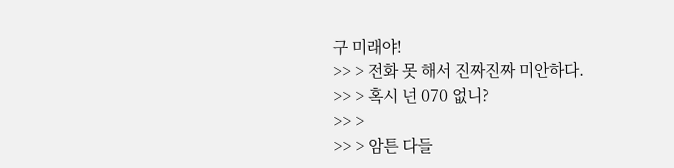구 미래야!
>> > 전화 못 해서 진짜진짜 미안하다.
>> > 혹시 넌 070 없니?
>> >
>> > 암튼 다들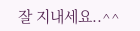잘 지내세요..^^